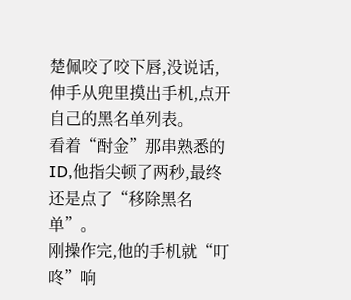楚佩咬了咬下唇,没说话,伸手从兜里摸出手机,点开自己的黑名单列表。
看着“酎金”那串熟悉的ID,他指尖顿了两秒,最终还是点了“移除黑名单”。
刚操作完,他的手机就“叮咚”响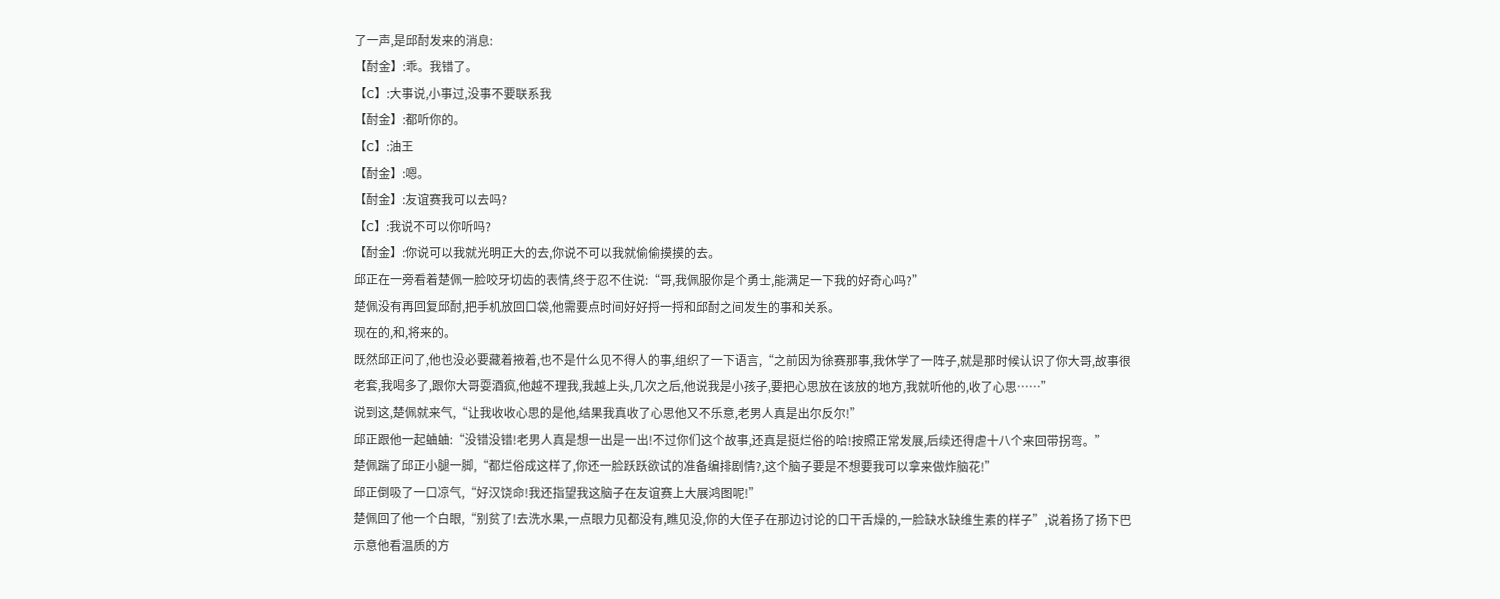了一声,是邱酎发来的消息:
【酎金】:乖。我错了。
【C】:大事说,小事过,没事不要联系我
【酎金】:都听你的。
【C】:油王
【酎金】:嗯。
【酎金】:友谊赛我可以去吗?
【C】:我说不可以你听吗?
【酎金】:你说可以我就光明正大的去,你说不可以我就偷偷摸摸的去。
邱正在一旁看着楚佩一脸咬牙切齿的表情,终于忍不住说:“哥,我佩服你是个勇士,能满足一下我的好奇心吗?”
楚佩没有再回复邱酎,把手机放回口袋,他需要点时间好好捋一捋和邱酎之间发生的事和关系。
现在的,和,将来的。
既然邱正问了,他也没必要藏着掖着,也不是什么见不得人的事,组织了一下语言,“之前因为徐赛那事,我休学了一阵子,就是那时候认识了你大哥,故事很老套,我喝多了,跟你大哥耍酒疯,他越不理我,我越上头,几次之后,他说我是小孩子,要把心思放在该放的地方,我就听他的,收了心思……”
说到这,楚佩就来气,“让我收收心思的是他,结果我真收了心思他又不乐意,老男人真是出尔反尔!”
邱正跟他一起蛐蛐:“没错没错!老男人真是想一出是一出!不过你们这个故事,还真是挺烂俗的哈!按照正常发展,后续还得虐十八个来回带拐弯。”
楚佩踹了邱正小腿一脚,“都烂俗成这样了,你还一脸跃跃欲试的准备编排剧情?,这个脑子要是不想要我可以拿来做炸脑花!”
邱正倒吸了一口凉气,“好汉饶命!我还指望我这脑子在友谊赛上大展鸿图呢!”
楚佩回了他一个白眼,“别贫了!去洗水果,一点眼力见都没有,瞧见没,你的大侄子在那边讨论的口干舌燥的,一脸缺水缺维生素的样子”,说着扬了扬下巴示意他看温质的方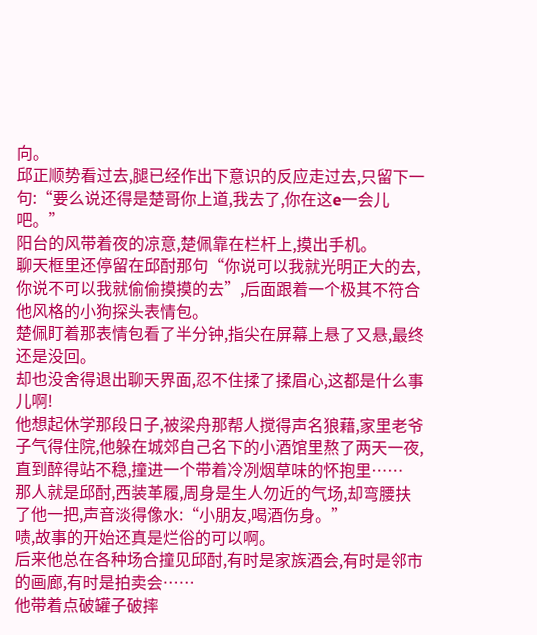向。
邱正顺势看过去,腿已经作出下意识的反应走过去,只留下一句:“要么说还得是楚哥你上道,我去了,你在这e一会儿吧。”
阳台的风带着夜的凉意,楚佩靠在栏杆上,摸出手机。
聊天框里还停留在邱酎那句“你说可以我就光明正大的去,你说不可以我就偷偷摸摸的去”,后面跟着一个极其不符合他风格的小狗探头表情包。
楚佩盯着那表情包看了半分钟,指尖在屏幕上悬了又悬,最终还是没回。
却也没舍得退出聊天界面,忍不住揉了揉眉心,这都是什么事儿啊!
他想起休学那段日子,被梁舟那帮人搅得声名狼藉,家里老爷子气得住院,他躲在城郊自己名下的小酒馆里熬了两天一夜,直到醉得站不稳,撞进一个带着冷冽烟草味的怀抱里……
那人就是邱酎,西装革履,周身是生人勿近的气场,却弯腰扶了他一把,声音淡得像水:“小朋友,喝酒伤身。”
啧,故事的开始还真是烂俗的可以啊。
后来他总在各种场合撞见邱酎,有时是家族酒会,有时是邻市的画廊,有时是拍卖会……
他带着点破罐子破摔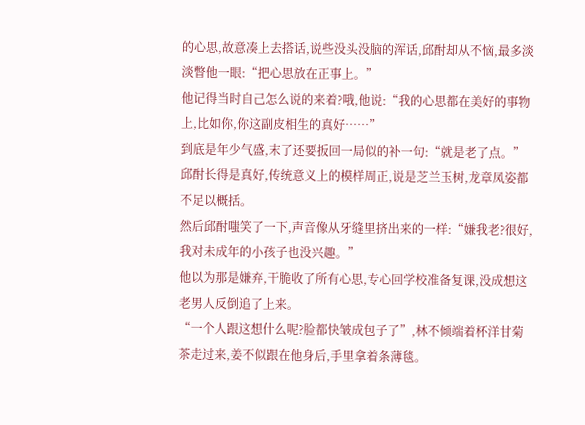的心思,故意凑上去搭话,说些没头没脑的浑话,邱酎却从不恼,最多淡淡瞥他一眼:“把心思放在正事上。”
他记得当时自己怎么说的来着?哦,他说:“我的心思都在美好的事物上,比如你,你这副皮相生的真好……”
到底是年少气盛,末了还要扳回一局似的补一句:“就是老了点。”
邱酎长得是真好,传统意义上的模样周正,说是芝兰玉树,龙章凤姿都不足以概括。
然后邱酎嗤笑了一下,声音像从牙缝里挤出来的一样:“嫌我老?很好,我对未成年的小孩子也没兴趣。”
他以为那是嫌弃,干脆收了所有心思,专心回学校准备复课,没成想这老男人反倒追了上来。
“一个人跟这想什么呢?脸都快皱成包子了”,林不倾端着杯洋甘菊茶走过来,姜不似跟在他身后,手里拿着条薄毯。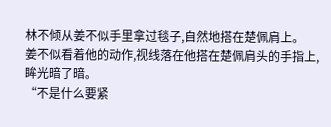林不倾从姜不似手里拿过毯子,自然地搭在楚佩肩上。
姜不似看着他的动作,视线落在他搭在楚佩肩头的手指上,眸光暗了暗。
“不是什么要紧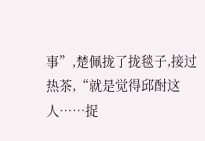事”,楚佩拢了拢毯子,接过热茶,“就是觉得邱酎这人……捉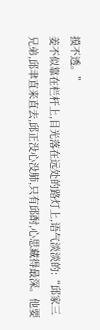摸不透。”
姜不似靠在栏杆上,目光落在远处的路灯上,语气淡淡的:“邱家三兄弟,邱聿直来直去,邱正没心没肺,只有邱酎,心思藏得最深。他要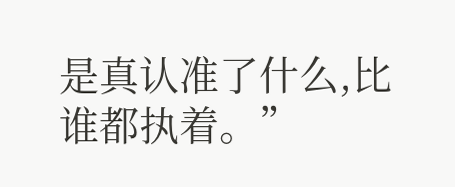是真认准了什么,比谁都执着。”